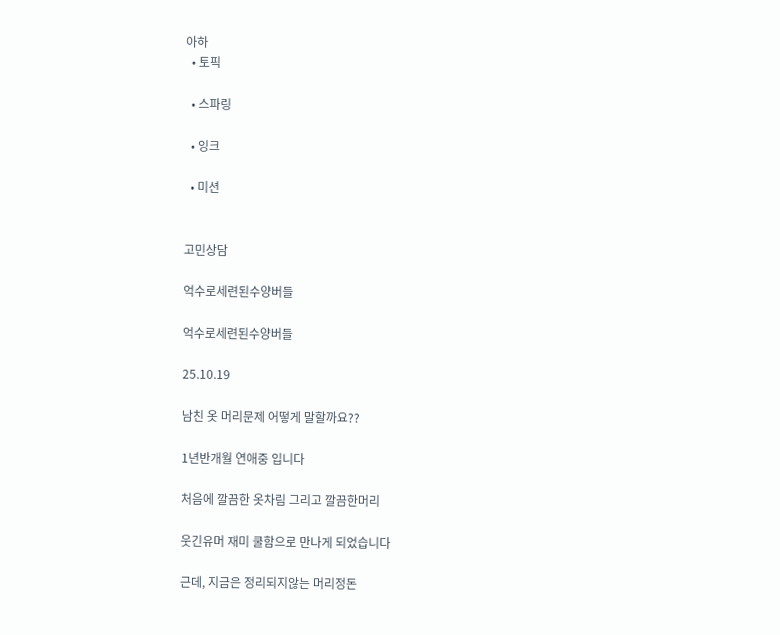아하
  • 토픽

  • 스파링

  • 잉크

  • 미션


고민상담

억수로세련된수양버들

억수로세련된수양버들

25.10.19

남친 옷 머리문제 어떻게 말할까요??

1년반개월 연애중 입니다

처음에 깔끔한 옷차림 그리고 깔끔한머리

웃긴유머 재미 쿨함으로 만나게 되었습니다

근데, 지금은 정리되지않는 머리정돈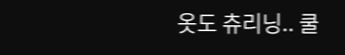옷도 츄리닝.. 쿨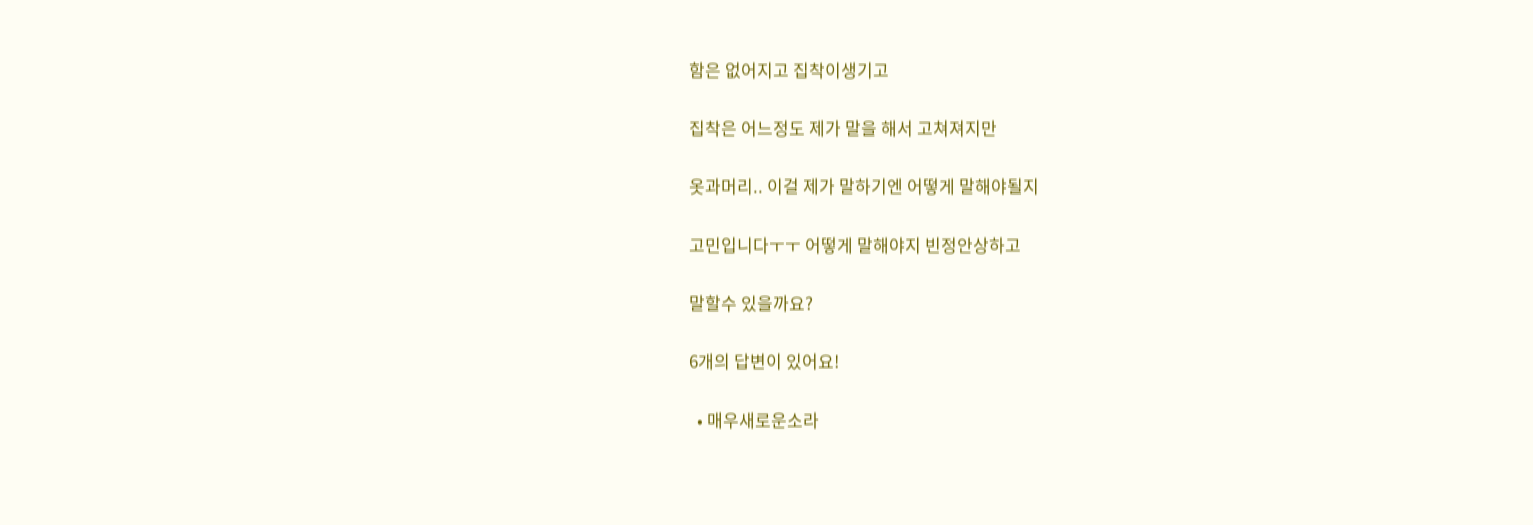함은 없어지고 집착이생기고

집착은 어느정도 제가 말을 해서 고쳐져지만

옷과머리.. 이걸 제가 말하기엔 어떻게 말해야될지

고민입니다ㅜㅜ 어떻게 말해야지 빈정안상하고

말할수 있을까요?

6개의 답변이 있어요!

  • 매우새로운소라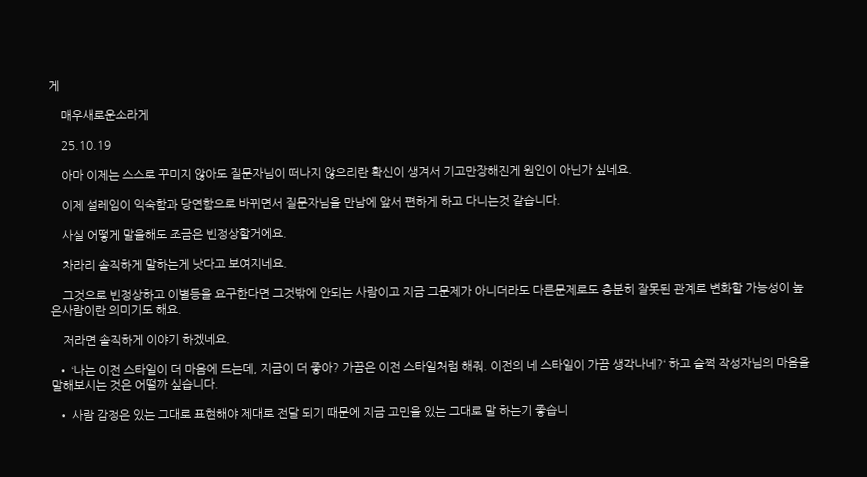게

    매우새로운소라게

    25.10.19

    아마 이제는 스스로 꾸미지 않아도 질문자님이 떠나지 않으리란 확신이 생겨서 기고만장해진게 원인이 아닌가 싶네요.

    이제 설레임이 익숙함과 당연함으로 바뀌면서 질문자님을 만남에 앞서 편하게 하고 다니는것 같습니다.

    사실 어떻게 말을해도 조금은 빈정상할거에요.

    차라리 솔직하게 말하는게 낫다고 보여지네요.

    그것으로 빈정상하고 이별등을 요구한다면 그것밖에 안되는 사람이고 지금 그문제가 아니더라도 다른문제로도 충분히 잘못된 관계로 변화할 가능성이 높은사람이란 의미기도 해요.

    저라면 솔직하게 이야기 하겠네요.

  • ‘나는 이전 스타일이 더 마음에 드는데, 지금이 더 좋아? 가끔은 이전 스타일처럼 해줘. 이전의 네 스타일이 가끔 생각나네?‘ 하고 슬쩍 작성자님의 마음을 말해보시는 것은 어떨까 싶습니다.

  • 사람 감정은 있는 그대로 표현해야 제대로 전달 되기 때문에 지금 고민을 있는 그대로 말 하는기 좋습니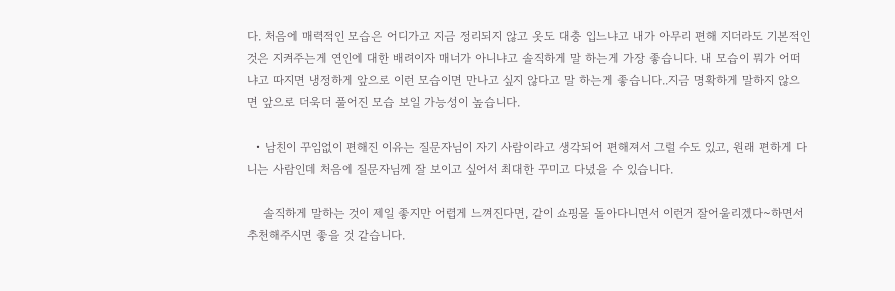다. 처음에 매력적인 모습은 어디가고 지금 정리되지 않고 옷도 대충 입느냐고 내가 아무리 편해 지더라도 기본적인 것은 지켜주는게 연인에 대한 배려이자 매너가 아니냐고 솔직하게 말 하는게 가장 좋습니다. 내 모습이 뭐가 어떠냐고 따지면 냉정하게 앞으로 이런 모습이면 만나고 싶지 않다고 말 하는게 좋습니다..지금 명확하게 말하지 않으면 앞으로 더욱더 풀어진 모습 보일 가능성이 높습니다.

  • 남친이 꾸임없이 편해진 이유는 질문자님이 자기 사람이라고 생각되어 편해져서 그럴 수도 있고, 원래 편하게 다니는 사람인데 처음에 질문자님께 잘 보이고 싶어서 최대한 꾸미고 다녔을 수 있습니다.

    솔직하게 말하는 것이 제일 좋지만 어렵게 느껴진다면, 같이 쇼핑몰 돌아다니면서 이런거 잘어울리겠다~하면서 추천해주시면 좋을 것 같습니다.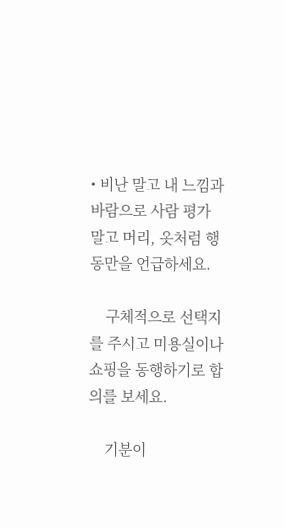• 비난 말고 내 느낌과 바람으로 사람 평가 말고 머리, 옷처럼 행동만을 언급하세요.

    구체적으로 선택지를 주시고 미용실이나 쇼핑을 동행하기로 합의를 보세요.

    기분이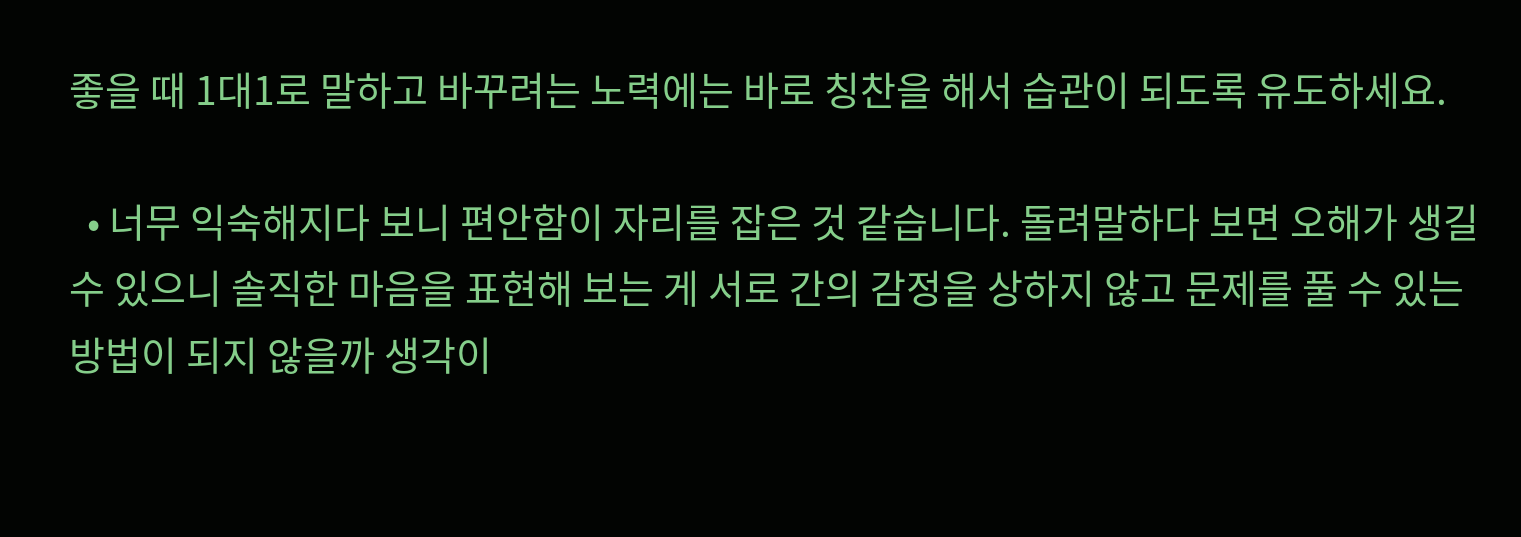좋을 때 1대1로 말하고 바꾸려는 노력에는 바로 칭찬을 해서 습관이 되도록 유도하세요.

  • 너무 익숙해지다 보니 편안함이 자리를 잡은 것 같습니다. 돌려말하다 보면 오해가 생길 수 있으니 솔직한 마음을 표현해 보는 게 서로 간의 감정을 상하지 않고 문제를 풀 수 있는 방법이 되지 않을까 생각이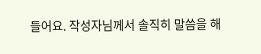들어요. 작성자님께서 솔직히 말씀을 해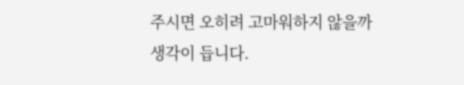주시면 오히려 고마워하지 않을까 생각이 듭니다.